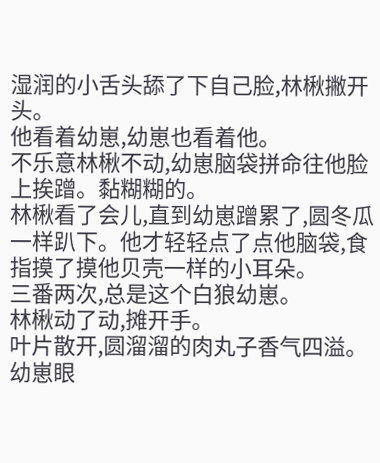湿润的小舌头舔了下自己脸,林楸撇开头。
他看着幼崽,幼崽也看着他。
不乐意林楸不动,幼崽脑袋拼命往他脸上挨蹭。黏糊糊的。
林楸看了会儿,直到幼崽蹭累了,圆冬瓜一样趴下。他才轻轻点了点他脑袋,食指摸了摸他贝壳一样的小耳朵。
三番两次,总是这个白狼幼崽。
林楸动了动,摊开手。
叶片散开,圆溜溜的肉丸子香气四溢。
幼崽眼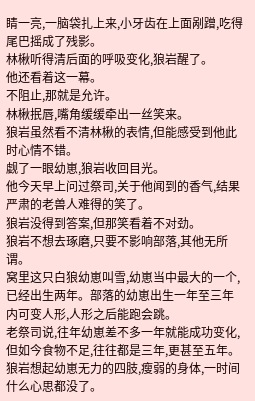睛一亮,一脑袋扎上来,小牙齿在上面剐蹭,吃得尾巴摇成了残影。
林楸听得清后面的呼吸变化,狼岩醒了。
他还看着这一幕。
不阻止,那就是允许。
林楸抿唇,嘴角缓缓牵出一丝笑来。
狼岩虽然看不清林楸的表情,但能感受到他此时心情不错。
觑了一眼幼崽,狼岩收回目光。
他今天早上问过祭司,关于他闻到的香气,结果严肃的老兽人难得的笑了。
狼岩没得到答案,但那笑看着不对劲。
狼岩不想去琢磨,只要不影响部落,其他无所谓。
窝里这只白狼幼崽叫雪,幼崽当中最大的一个,已经出生两年。部落的幼崽出生一年至三年内可变人形,人形之后能跑会跳。
老祭司说,往年幼崽差不多一年就能成功变化,但如今食物不足,往往都是三年,更甚至五年。
狼岩想起幼崽无力的四肢,瘦弱的身体,一时间什么心思都没了。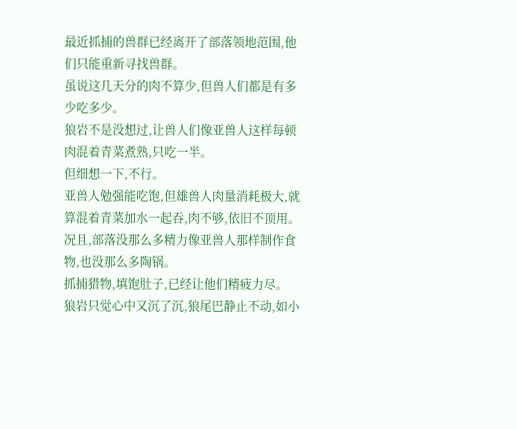最近抓捕的兽群已经离开了部落领地范围,他们只能重新寻找兽群。
虽说这几天分的肉不算少,但兽人们都是有多少吃多少。
狼岩不是没想过,让兽人们像亚兽人这样每顿肉混着青菜煮熟,只吃一半。
但细想一下,不行。
亚兽人勉强能吃饱,但雄兽人肉量消耗极大,就算混着青菜加水一起吞,肉不够,依旧不顶用。
况且,部落没那么多精力像亚兽人那样制作食物,也没那么多陶锅。
抓捕猎物,填饱肚子,已经让他们精疲力尽。
狼岩只觉心中又沉了沉,狼尾巴静止不动,如小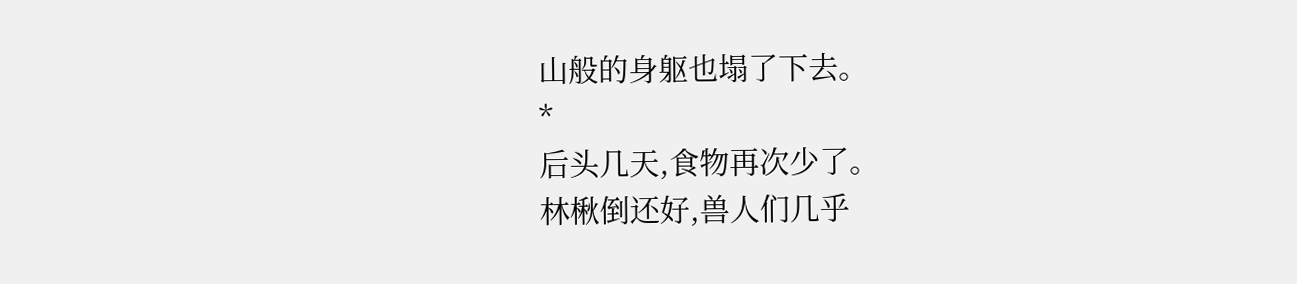山般的身躯也塌了下去。
*
后头几天,食物再次少了。
林楸倒还好,兽人们几乎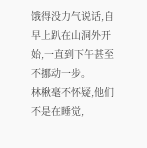饿得没力气说话,自早上趴在山洞外开始,一直到下午甚至不挪动一步。
林楸毫不怀疑,他们不是在睡觉,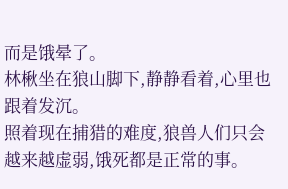而是饿晕了。
林楸坐在狼山脚下,静静看着,心里也跟着发沉。
照着现在捕猎的难度,狼兽人们只会越来越虚弱,饿死都是正常的事。